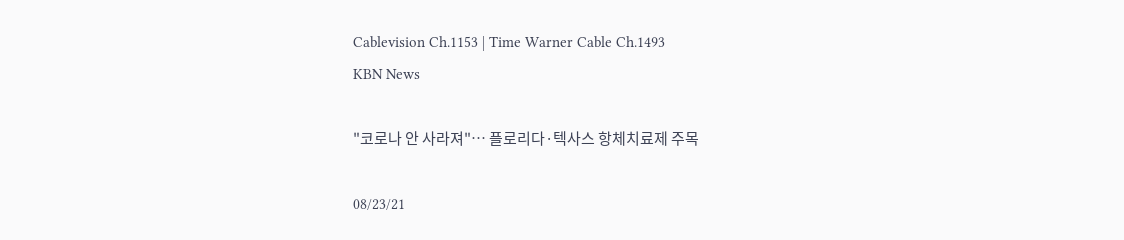Cablevision Ch.1153 | Time Warner Cable Ch.1493
KBN News

"코로나 안 사라져"… 플로리다·텍사스 항체치료제 주목

08/23/21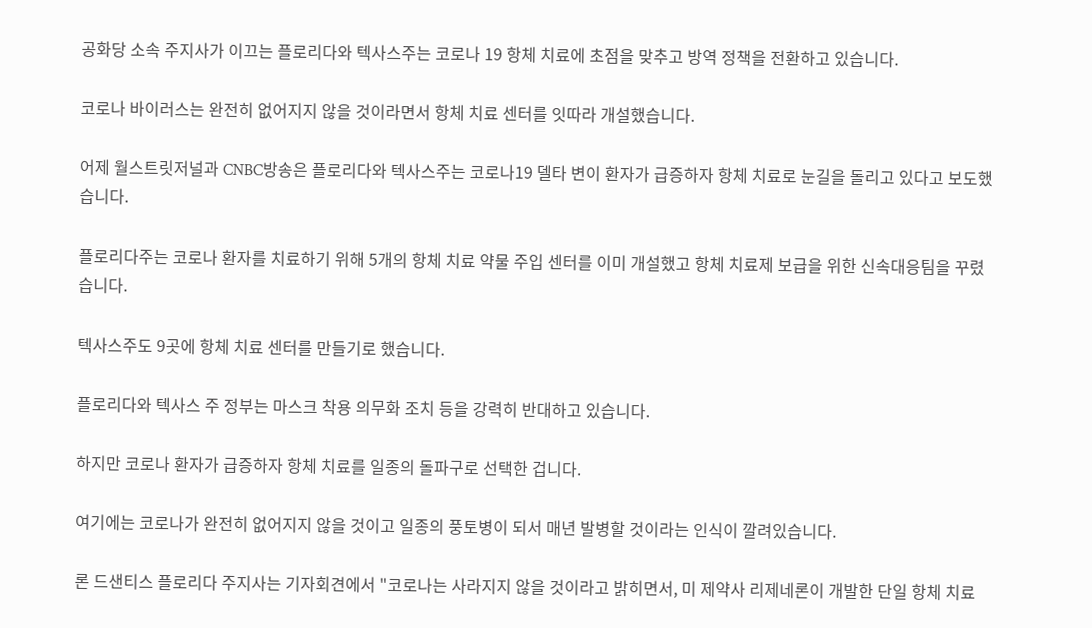공화당 소속 주지사가 이끄는 플로리다와 텍사스주는 코로나 19 항체 치료에 초점을 맞추고 방역 정책을 전환하고 있습니다.

코로나 바이러스는 완전히 없어지지 않을 것이라면서 항체 치료 센터를 잇따라 개설했습니다.

어제 월스트릿저널과 CNBC방송은 플로리다와 텍사스주는 코로나19 델타 변이 환자가 급증하자 항체 치료로 눈길을 돌리고 있다고 보도했습니다.

플로리다주는 코로나 환자를 치료하기 위해 5개의 항체 치료 약물 주입 센터를 이미 개설했고 항체 치료제 보급을 위한 신속대응팀을 꾸렸습니다.

텍사스주도 9곳에 항체 치료 센터를 만들기로 했습니다.

플로리다와 텍사스 주 정부는 마스크 착용 의무화 조치 등을 강력히 반대하고 있습니다.

하지만 코로나 환자가 급증하자 항체 치료를 일종의 돌파구로 선택한 겁니다.

여기에는 코로나가 완전히 없어지지 않을 것이고 일종의 풍토병이 되서 매년 발병할 것이라는 인식이 깔려있습니다.

론 드샌티스 플로리다 주지사는 기자회견에서 "코로나는 사라지지 않을 것이라고 밝히면서, 미 제약사 리제네론이 개발한 단일 항체 치료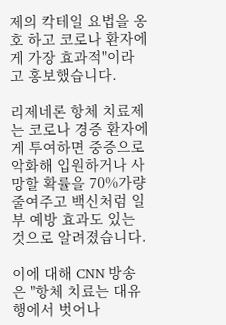제의 칵테일 요법을 옹호 하고 코로나 환자에게 가장 효과적"이라고 홍보했습니다.

리제네론 항체 치료제는 코로나 경증 환자에게 투여하면 중증으로 악화해 입원하거나 사망할 확률을 70%가량 줄여주고 백신처럼 일부 예방 효과도 있는 것으로 알려졌습니다.

이에 대해 CNN 방송은 "항체 치료는 대유행에서 벗어나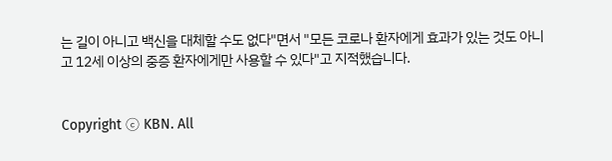는 길이 아니고 백신을 대체할 수도 없다"면서 "모든 코로나 환자에게 효과가 있는 것도 아니고 12세 이상의 중증 환자에게만 사용할 수 있다"고 지적했습니다.


Copyright ⓒ KBN. All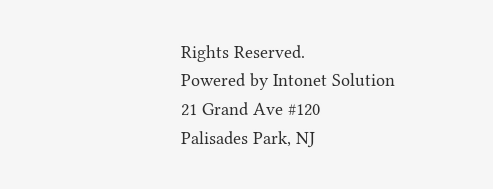Rights Reserved.
Powered by Intonet Solution
21 Grand Ave #120
Palisades Park, NJ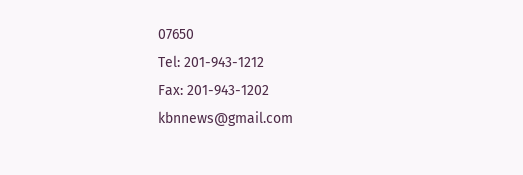07650
Tel: 201-943-1212
Fax: 201-943-1202
kbnnews@gmail.com